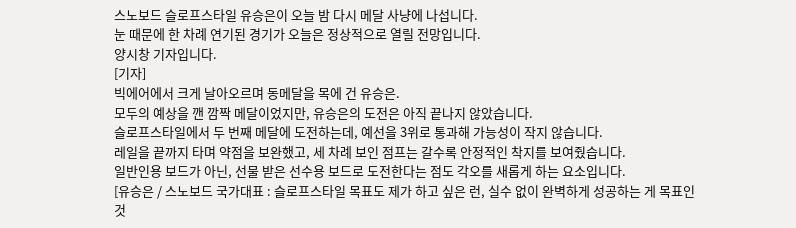스노보드 슬로프스타일 유승은이 오늘 밤 다시 메달 사냥에 나섭니다.
눈 때문에 한 차례 연기된 경기가 오늘은 정상적으로 열릴 전망입니다.
양시창 기자입니다.
[기자]
빅에어에서 크게 날아오르며 동메달을 목에 건 유승은.
모두의 예상을 깬 깜짝 메달이었지만, 유승은의 도전은 아직 끝나지 않았습니다.
슬로프스타일에서 두 번째 메달에 도전하는데, 예선을 3위로 통과해 가능성이 작지 않습니다.
레일을 끝까지 타며 약점을 보완했고, 세 차례 보인 점프는 갈수록 안정적인 착지를 보여줬습니다.
일반인용 보드가 아닌, 선물 받은 선수용 보드로 도전한다는 점도 각오를 새롭게 하는 요소입니다.
[유승은 / 스노보드 국가대표 : 슬로프스타일 목표도 제가 하고 싶은 런, 실수 없이 완벽하게 성공하는 게 목표인 것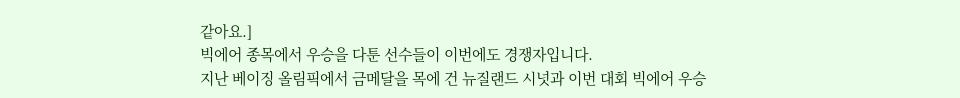같아요.]
빅에어 종목에서 우승을 다툰 선수들이 이번에도 경쟁자입니다.
지난 베이징 올림픽에서 금메달을 목에 건 뉴질랜드 시넛과 이번 대회 빅에어 우승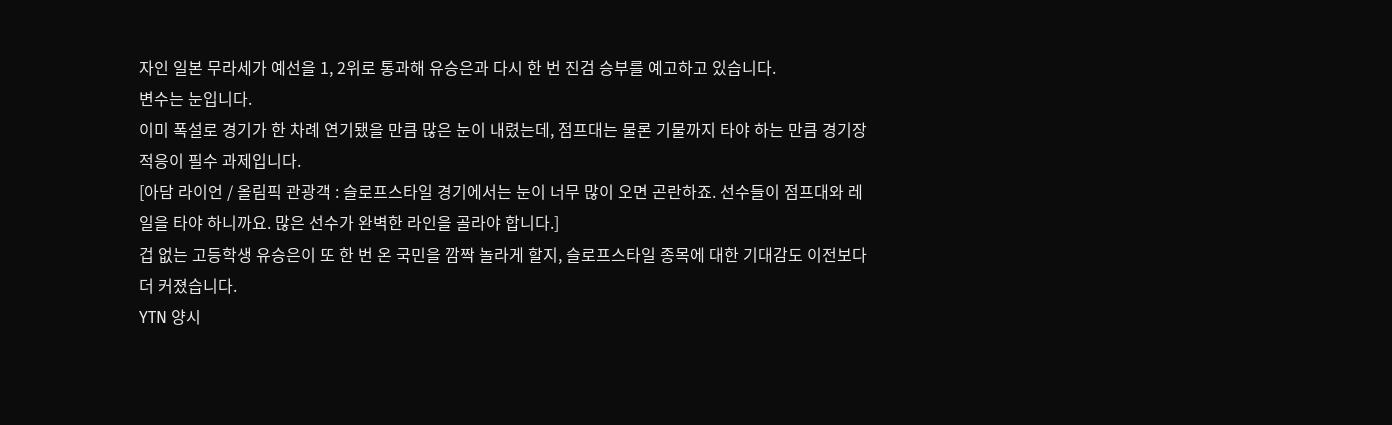자인 일본 무라세가 예선을 1, 2위로 통과해 유승은과 다시 한 번 진검 승부를 예고하고 있습니다.
변수는 눈입니다.
이미 폭설로 경기가 한 차례 연기됐을 만큼 많은 눈이 내렸는데, 점프대는 물론 기물까지 타야 하는 만큼 경기장 적응이 필수 과제입니다.
[아담 라이언 / 올림픽 관광객 : 슬로프스타일 경기에서는 눈이 너무 많이 오면 곤란하죠. 선수들이 점프대와 레일을 타야 하니까요. 많은 선수가 완벽한 라인을 골라야 합니다.]
겁 없는 고등학생 유승은이 또 한 번 온 국민을 깜짝 놀라게 할지, 슬로프스타일 종목에 대한 기대감도 이전보다 더 커졌습니다.
YTN 양시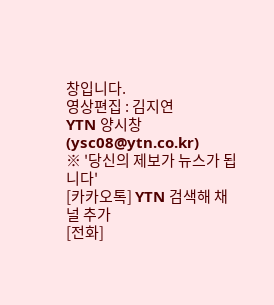창입니다.
영상편집 : 김지연
YTN 양시창 (ysc08@ytn.co.kr)
※ '당신의 제보가 뉴스가 됩니다'
[카카오톡] YTN 검색해 채널 추가
[전화]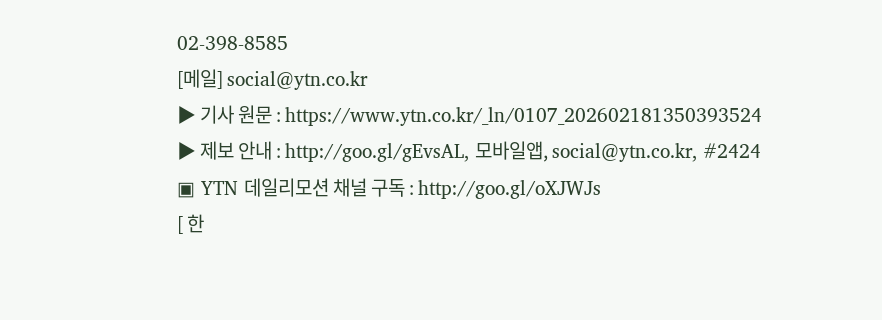02-398-8585
[메일] social@ytn.co.kr
▶ 기사 원문 : https://www.ytn.co.kr/_ln/0107_202602181350393524
▶ 제보 안내 : http://goo.gl/gEvsAL, 모바일앱, social@ytn.co.kr, #2424
▣ YTN 데일리모션 채널 구독 : http://goo.gl/oXJWJs
[ 한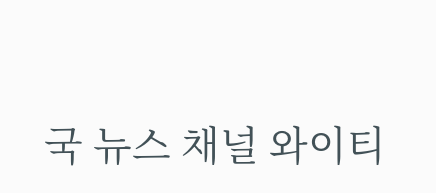국 뉴스 채널 와이티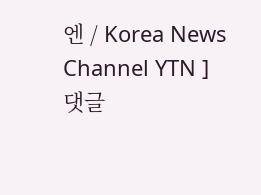엔 / Korea News Channel YTN ]
댓글